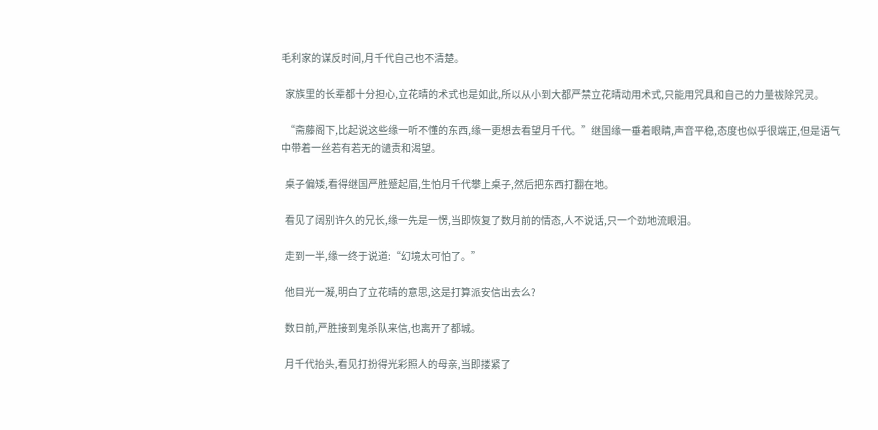毛利家的谋反时间,月千代自己也不清楚。

  家族里的长辈都十分担心,立花晴的术式也是如此,所以从小到大都严禁立花晴动用术式,只能用咒具和自己的力量祓除咒灵。

  “斋藤阁下,比起说这些缘一听不懂的东西,缘一更想去看望月千代。”继国缘一垂着眼睛,声音平稳,态度也似乎很端正,但是语气中带着一丝若有若无的谴责和渴望。

  桌子偏矮,看得继国严胜蹙起眉,生怕月千代攀上桌子,然后把东西打翻在地。

  看见了阔别许久的兄长,缘一先是一愣,当即恢复了数月前的情态,人不说话,只一个劲地流眼泪。

  走到一半,缘一终于说道:“幻境太可怕了。”

  他目光一凝,明白了立花晴的意思,这是打算派安信出去么?

  数日前,严胜接到鬼杀队来信,也离开了都城。

  月千代抬头,看见打扮得光彩照人的母亲,当即搂紧了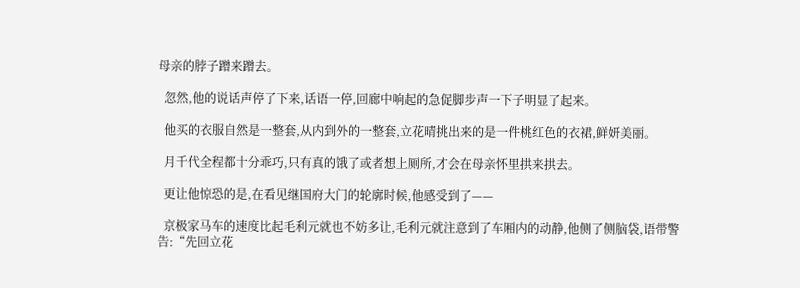母亲的脖子蹭来蹭去。

  忽然,他的说话声停了下来,话语一停,回廊中响起的急促脚步声一下子明显了起来。

  他买的衣服自然是一整套,从内到外的一整套,立花晴挑出来的是一件桃红色的衣裙,鲜妍美丽。

  月千代全程都十分乖巧,只有真的饿了或者想上厕所,才会在母亲怀里拱来拱去。

  更让他惊恐的是,在看见继国府大门的轮廓时候,他感受到了——

  京极家马车的速度比起毛利元就也不妨多让,毛利元就注意到了车厢内的动静,他侧了侧脑袋,语带警告:“先回立花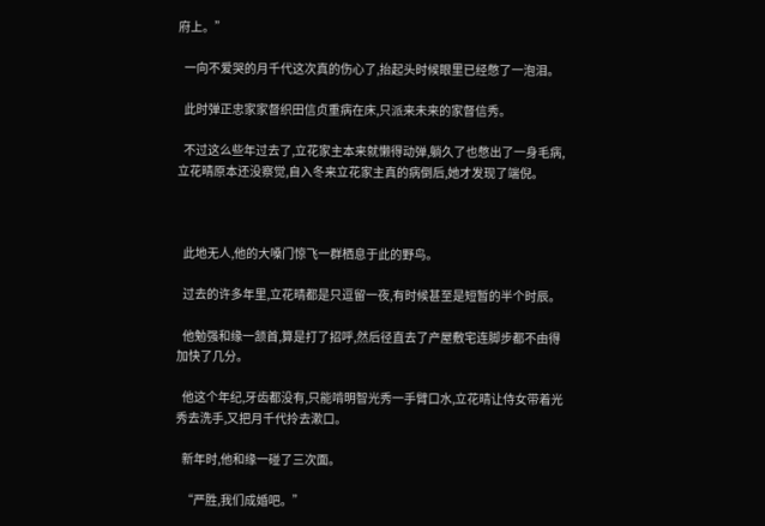府上。”

  一向不爱哭的月千代这次真的伤心了,抬起头时候眼里已经憋了一泡泪。

  此时弹正忠家家督织田信贞重病在床,只派来未来的家督信秀。

  不过这么些年过去了,立花家主本来就懒得动弹,躺久了也憋出了一身毛病,立花晴原本还没察觉,自入冬来立花家主真的病倒后,她才发现了端倪。



  此地无人,他的大嗓门惊飞一群栖息于此的野鸟。

  过去的许多年里,立花晴都是只逗留一夜,有时候甚至是短暂的半个时辰。

  他勉强和缘一颔首,算是打了招呼,然后径直去了产屋敷宅连脚步都不由得加快了几分。

  他这个年纪,牙齿都没有,只能啃明智光秀一手臂口水,立花晴让侍女带着光秀去洗手,又把月千代拎去漱口。

  新年时,他和缘一碰了三次面。

  “严胜,我们成婚吧。”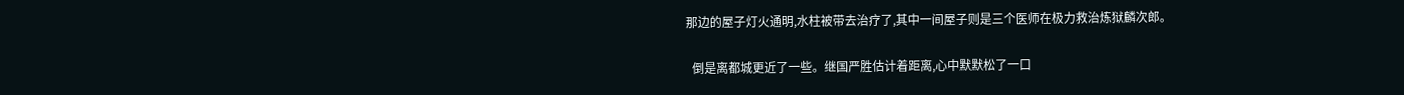那边的屋子灯火通明,水柱被带去治疗了,其中一间屋子则是三个医师在极力救治炼狱麟次郎。

  倒是离都城更近了一些。继国严胜估计着距离,心中默默松了一口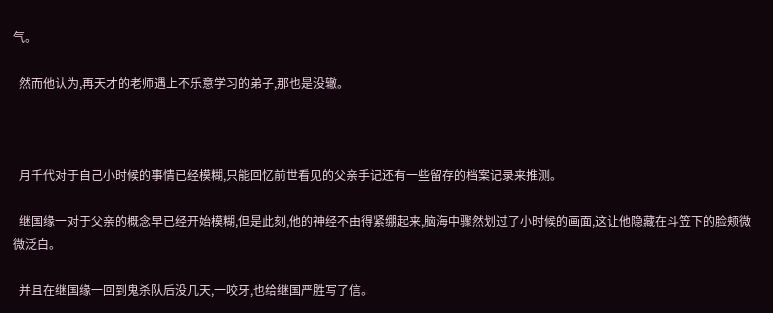气。

  然而他认为,再天才的老师遇上不乐意学习的弟子,那也是没辙。



  月千代对于自己小时候的事情已经模糊,只能回忆前世看见的父亲手记还有一些留存的档案记录来推测。

  继国缘一对于父亲的概念早已经开始模糊,但是此刻,他的神经不由得紧绷起来,脑海中骤然划过了小时候的画面,这让他隐藏在斗笠下的脸颊微微泛白。

  并且在继国缘一回到鬼杀队后没几天,一咬牙,也给继国严胜写了信。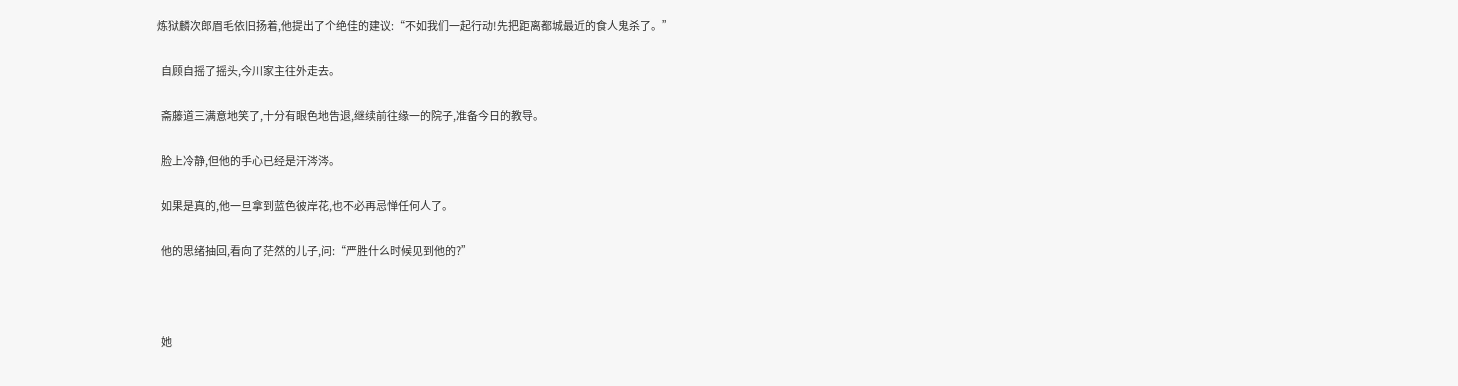炼狱麟次郎眉毛依旧扬着,他提出了个绝佳的建议:“不如我们一起行动!先把距离都城最近的食人鬼杀了。”

  自顾自摇了摇头,今川家主往外走去。

  斋藤道三满意地笑了,十分有眼色地告退,继续前往缘一的院子,准备今日的教导。

  脸上冷静,但他的手心已经是汗涔涔。

  如果是真的,他一旦拿到蓝色彼岸花,也不必再忌惮任何人了。

  他的思绪抽回,看向了茫然的儿子,问:“严胜什么时候见到他的?”



  她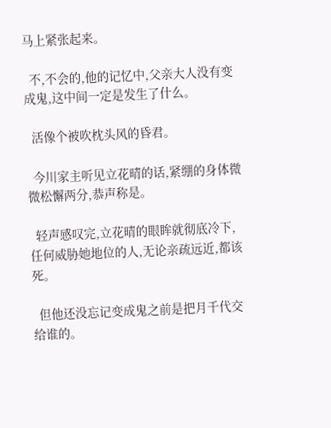马上紧张起来。

  不,不会的,他的记忆中,父亲大人没有变成鬼,这中间一定是发生了什么。

  活像个被吹枕头风的昏君。

  今川家主听见立花晴的话,紧绷的身体微微松懈两分,恭声称是。

  轻声感叹完,立花晴的眼眸就彻底冷下,任何威胁她地位的人,无论亲疏远近,都该死。

  但他还没忘记变成鬼之前是把月千代交给谁的。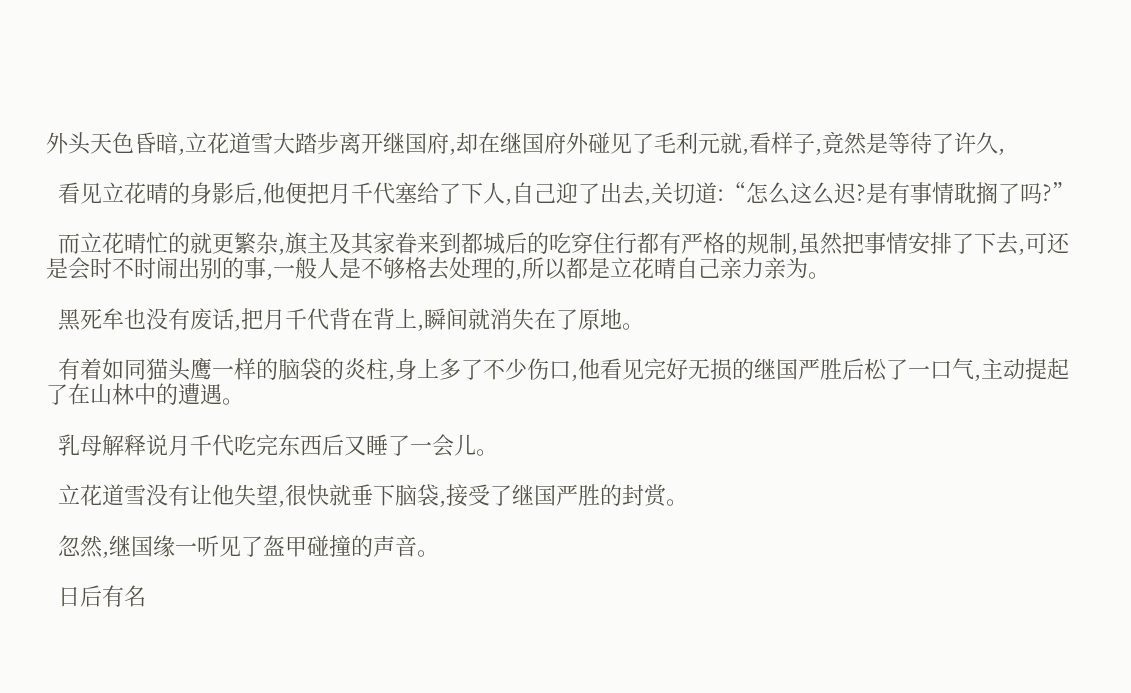外头天色昏暗,立花道雪大踏步离开继国府,却在继国府外碰见了毛利元就,看样子,竟然是等待了许久,

  看见立花晴的身影后,他便把月千代塞给了下人,自己迎了出去,关切道:“怎么这么迟?是有事情耽搁了吗?”

  而立花晴忙的就更繁杂,旗主及其家眷来到都城后的吃穿住行都有严格的规制,虽然把事情安排了下去,可还是会时不时闹出别的事,一般人是不够格去处理的,所以都是立花晴自己亲力亲为。

  黑死牟也没有废话,把月千代背在背上,瞬间就消失在了原地。

  有着如同猫头鹰一样的脑袋的炎柱,身上多了不少伤口,他看见完好无损的继国严胜后松了一口气,主动提起了在山林中的遭遇。

  乳母解释说月千代吃完东西后又睡了一会儿。

  立花道雪没有让他失望,很快就垂下脑袋,接受了继国严胜的封赏。

  忽然,继国缘一听见了盔甲碰撞的声音。

  日后有名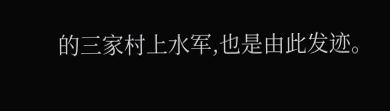的三家村上水军,也是由此发迹。